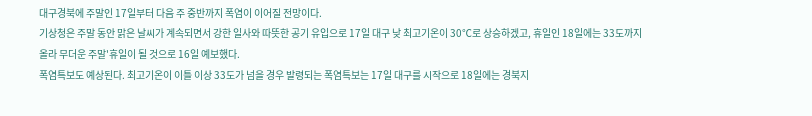대구경북에 주말인 17일부터 다음 주 중반까지 폭염이 이어질 전망이다.
기상청은 주말 동안 맑은 날씨가 계속되면서 강한 일사와 따뜻한 공기 유입으로 17일 대구 낮 최고기온이 30℃로 상승하겠고, 휴일인 18일에는 33도까지 올라 무더운 주말'휴일이 될 것으로 16일 예보했다.
폭염특보도 예상된다. 최고기온이 이틀 이상 33도가 넘을 경우 발령되는 폭염특보는 17일 대구를 시작으로 18일에는 경북지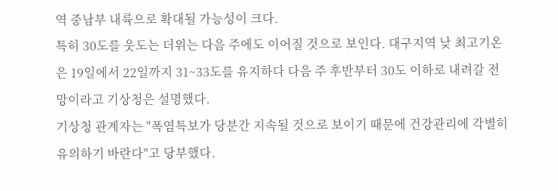역 중남부 내륙으로 확대될 가능성이 크다.
특히 30도를 웃도는 더위는 다음 주에도 이어질 것으로 보인다. 대구지역 낮 최고기온은 19일에서 22일까지 31~33도를 유지하다 다음 주 후반부터 30도 이하로 내려갈 전망이라고 기상청은 설명했다.
기상청 관계자는 "폭염특보가 당분간 지속될 것으로 보이기 때문에 건강관리에 각별히 유의하기 바란다"고 당부했다.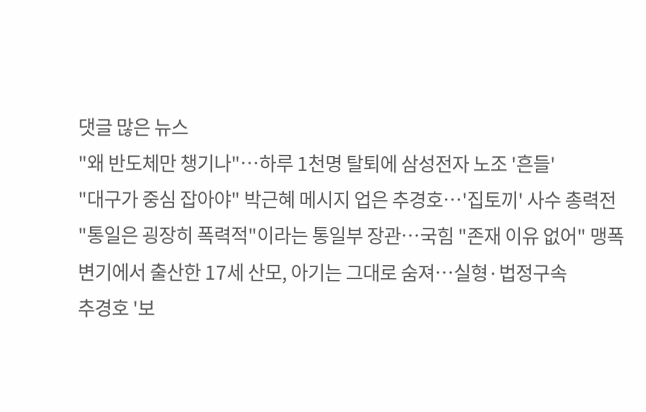댓글 많은 뉴스
"왜 반도체만 챙기나"…하루 1천명 탈퇴에 삼성전자 노조 '흔들'
"대구가 중심 잡아야" 박근혜 메시지 업은 추경호…'집토끼' 사수 총력전
"통일은 굉장히 폭력적"이라는 통일부 장관…국힘 "존재 이유 없어" 맹폭
변기에서 출산한 17세 산모, 아기는 그대로 숨져…실형·법정구속
추경호 '보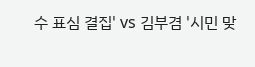수 표심 결집' vs 김부겸 '시민 맞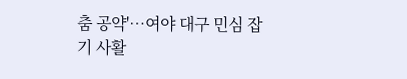춤 공약'…여야 대구 민심 잡기 사활